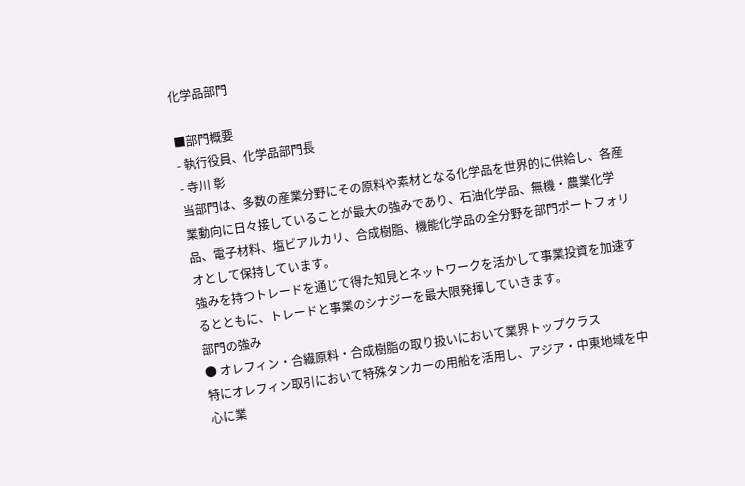化学品部門

■部門概要
- 執行役員、化学品部門長
- 寺川 彰
当部門は、多数の産業分野にその原料や素材となる化学品を世界的に供給し、各産業動向に日々接していることが最大の強みであり、石油化学品、無機・農業化学品、電子材料、塩ビアルカリ、合成樹脂、機能化学品の全分野を部門ポートフォリオとして保持しています。
強みを持つトレードを通じて得た知見とネットワークを活かして事業投資を加速するとともに、トレードと事業のシナジーを最大限発揮していきます。
部門の強み
● オレフィン・合繊原料・合成樹脂の取り扱いにおいて業界トップクラス
特にオレフィン取引において特殊タンカーの用船を活用し、アジア・中東地域を中心に業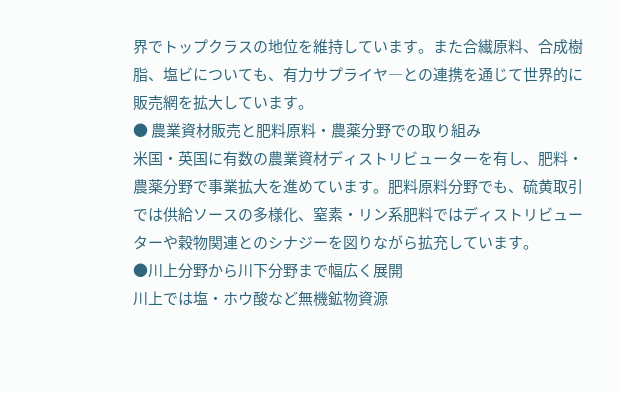界でトップクラスの地位を維持しています。また合繊原料、合成樹脂、塩ビについても、有力サプライヤ―との連携を通じて世界的に販売網を拡大しています。
● 農業資材販売と肥料原料・農薬分野での取り組み
米国・英国に有数の農業資材ディストリビューターを有し、肥料・農薬分野で事業拡大を進めています。肥料原料分野でも、硫黄取引では供給ソースの多様化、窒素・リン系肥料ではディストリビューターや穀物関連とのシナジーを図りながら拡充しています。
●川上分野から川下分野まで幅広く展開
川上では塩・ホウ酸など無機鉱物資源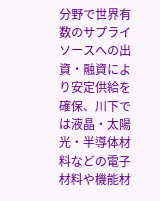分野で世界有数のサプライソースへの出資・融資により安定供給を確保、川下では液晶・太陽光・半導体材料などの電子材料や機能材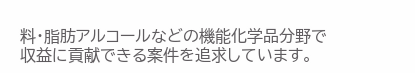料・脂肪アルコールなどの機能化学品分野で収益に貢献できる案件を追求しています。